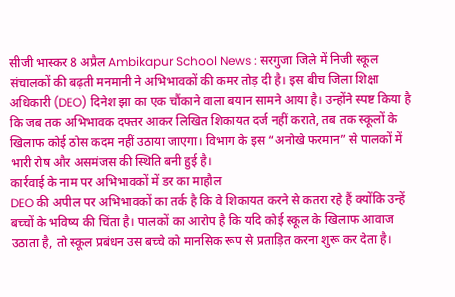सीजी भास्कर 8 अप्रैल Ambikapur School News : सरगुजा जिले में निजी स्कूल संचालकों की बढ़ती मनमानी ने अभिभावकों की कमर तोड़ दी है। इस बीच जिला शिक्षा अधिकारी (DEO) दिनेश झा का एक चौंकाने वाला बयान सामने आया है। उन्होंने स्पष्ट किया है कि जब तक अभिभावक दफ्तर आकर लिखित शिकायत दर्ज नहीं कराते, तब तक स्कूलों के खिलाफ कोई ठोस कदम नहीं उठाया जाएगा। विभाग के इस “अनोखे फरमान” से पालकों में भारी रोष और असमंजस की स्थिति बनी हुई है।
कार्रवाई के नाम पर अभिभावकों में डर का माहौल
DEO की अपील पर अभिभावकों का तर्क है कि वे शिकायत करने से कतरा रहे हैं क्योंकि उन्हें बच्चों के भविष्य की चिंता है। पालकों का आरोप है कि यदि कोई स्कूल के खिलाफ आवाज उठाता है, तो स्कूल प्रबंधन उस बच्चे को मानसिक रूप से प्रताड़ित करना शुरू कर देता है।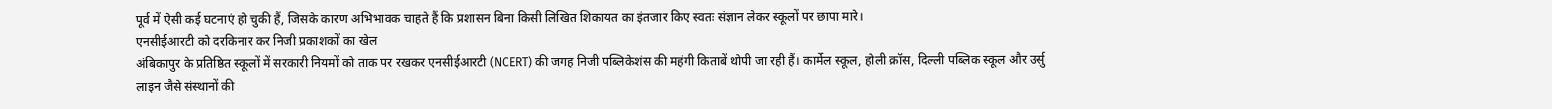पूर्व में ऐसी कई घटनाएं हो चुकी हैं, जिसके कारण अभिभावक चाहते हैं कि प्रशासन बिना किसी लिखित शिकायत का इंतजार किए स्वतः संज्ञान लेकर स्कूलों पर छापा मारे।
एनसीईआरटी को दरकिनार कर निजी प्रकाशकों का खेल
अंबिकापुर के प्रतिष्ठित स्कूलों में सरकारी नियमों को ताक पर रखकर एनसीईआरटी (NCERT) की जगह निजी पब्लिकेशंस की महंगी किताबें थोपी जा रही हैं। कार्मेल स्कूल, होली क्रॉस, दिल्ली पब्लिक स्कूल और उर्सु लाइन जैसे संस्थानों की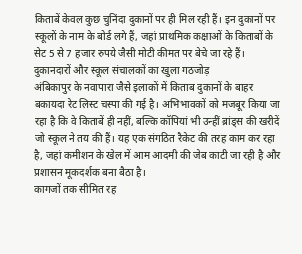किताबें केवल कुछ चुनिंदा दुकानों पर ही मिल रही हैं। इन दुकानों पर स्कूलों के नाम के बोर्ड लगे हैं, जहां प्राथमिक कक्षाओं के किताबों के सेट 5 से 7 हजार रुपये जैसी मोटी कीमत पर बेचे जा रहे हैं।
दुकानदारों और स्कूल संचालकों का खुला गठजोड़
अंबिकापुर के नवापारा जैसे इलाकों में किताब दुकानों के बाहर बकायदा रेट लिस्ट चस्पा की गई है। अभिभावकों को मजबूर किया जा रहा है कि वे किताबें ही नहीं, बल्कि कॉपियां भी उन्हीं ब्रांड्स की खरीदें जो स्कूल ने तय की हैं। यह एक संगठित रैकेट की तरह काम कर रहा है, जहां कमीशन के खेल में आम आदमी की जेब काटी जा रही है और प्रशासन मूकदर्शक बना बैठा है।
कागजों तक सीमित रह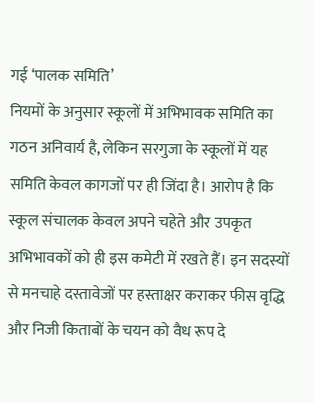गई ‘पालक समिति’
नियमों के अनुसार स्कूलों में अभिभावक समिति का गठन अनिवार्य है, लेकिन सरगुजा के स्कूलों में यह समिति केवल कागजों पर ही जिंदा है। आरोप है कि स्कूल संचालक केवल अपने चहेते और उपकृत अभिभावकों को ही इस कमेटी में रखते हैं। इन सदस्यों से मनचाहे दस्तावेजों पर हस्ताक्षर कराकर फीस वृद्धि और निजी किताबों के चयन को वैध रूप दे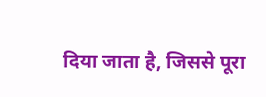दिया जाता है, जिससे पूरा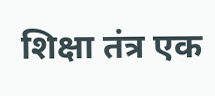शिक्षा तंत्र एक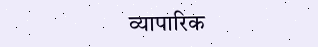व्यापारिक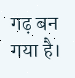गढ़ बन गया है।